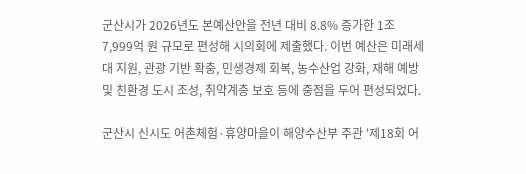군산시가 2026년도 본예산안을 전년 대비 8.8% 증가한 1조 7,999억 원 규모로 편성해 시의회에 제출했다. 이번 예산은 미래세대 지원, 관광 기반 확충, 민생경제 회복, 농수산업 강화, 재해 예방 및 친환경 도시 조성, 취약계층 보호 등에 중점을 두어 편성되었다.

군산시 신시도 어촌체험·휴양마을이 해양수산부 주관 '제18회 어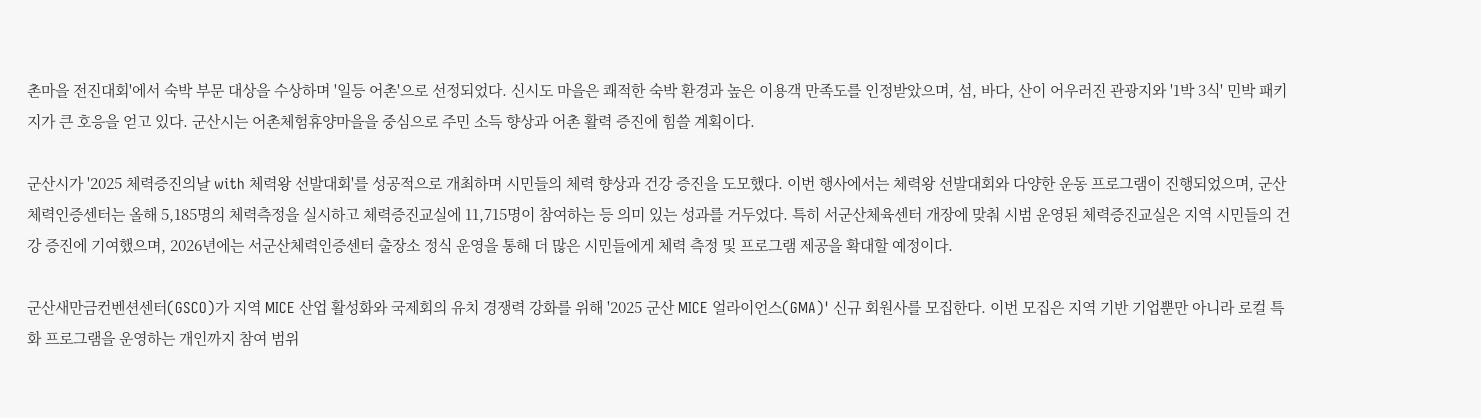촌마을 전진대회'에서 숙박 부문 대상을 수상하며 '일등 어촌'으로 선정되었다. 신시도 마을은 쾌적한 숙박 환경과 높은 이용객 만족도를 인정받았으며, 섬, 바다, 산이 어우러진 관광지와 '1박 3식' 민박 패키지가 큰 호응을 얻고 있다. 군산시는 어촌체험휴양마을을 중심으로 주민 소득 향상과 어촌 활력 증진에 힘쓸 계획이다.

군산시가 '2025 체력증진의날 with 체력왕 선발대회'를 성공적으로 개최하며 시민들의 체력 향상과 건강 증진을 도모했다. 이번 행사에서는 체력왕 선발대회와 다양한 운동 프로그램이 진행되었으며, 군산체력인증센터는 올해 5,185명의 체력측정을 실시하고 체력증진교실에 11,715명이 참여하는 등 의미 있는 성과를 거두었다. 특히 서군산체육센터 개장에 맞춰 시범 운영된 체력증진교실은 지역 시민들의 건강 증진에 기여했으며, 2026년에는 서군산체력인증센터 출장소 정식 운영을 통해 더 많은 시민들에게 체력 측정 및 프로그램 제공을 확대할 예정이다.

군산새만금컨벤션센터(GSCO)가 지역 MICE 산업 활성화와 국제회의 유치 경쟁력 강화를 위해 '2025 군산 MICE 얼라이언스(GMA)' 신규 회원사를 모집한다. 이번 모집은 지역 기반 기업뿐만 아니라 로컬 특화 프로그램을 운영하는 개인까지 참여 범위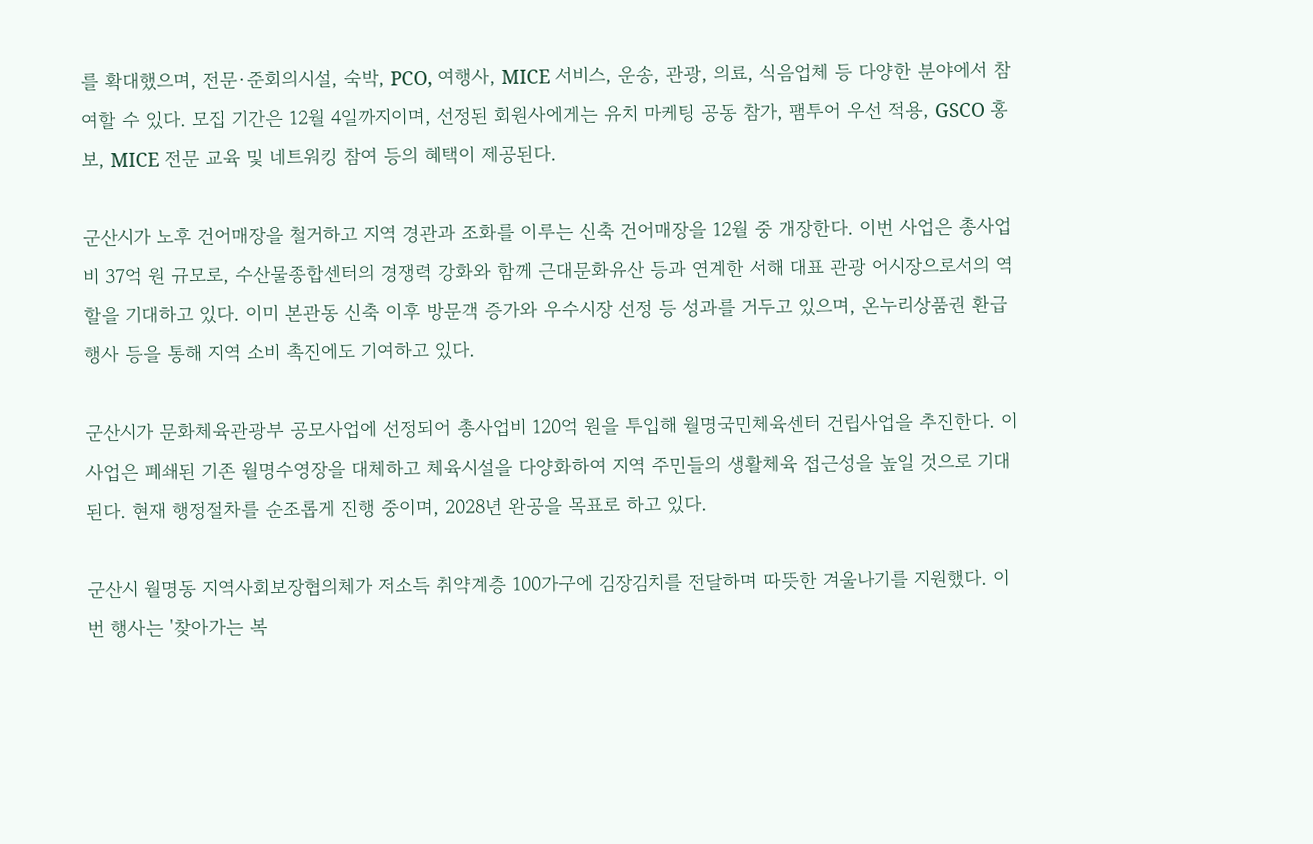를 확대했으며, 전문·준회의시설, 숙박, PCO, 여행사, MICE 서비스, 운송, 관광, 의료, 식음업체 등 다양한 분야에서 참여할 수 있다. 모집 기간은 12월 4일까지이며, 선정된 회원사에게는 유치 마케팅 공동 참가, 팸투어 우선 적용, GSCO 홍보, MICE 전문 교육 및 네트워킹 참여 등의 혜택이 제공된다.

군산시가 노후 건어매장을 철거하고 지역 경관과 조화를 이루는 신축 건어매장을 12월 중 개장한다. 이번 사업은 총사업비 37억 원 규모로, 수산물종합센터의 경쟁력 강화와 함께 근대문화유산 등과 연계한 서해 대표 관광 어시장으로서의 역할을 기대하고 있다. 이미 본관동 신축 이후 방문객 증가와 우수시장 선정 등 성과를 거두고 있으며, 온누리상품권 환급 행사 등을 통해 지역 소비 촉진에도 기여하고 있다.

군산시가 문화체육관광부 공모사업에 선정되어 총사업비 120억 원을 투입해 월명국민체육센터 건립사업을 추진한다. 이 사업은 폐쇄된 기존 월명수영장을 대체하고 체육시설을 다양화하여 지역 주민들의 생활체육 접근성을 높일 것으로 기대된다. 현재 행정절차를 순조롭게 진행 중이며, 2028년 완공을 목표로 하고 있다.

군산시 월명동 지역사회보장협의체가 저소득 취약계층 100가구에 김장김치를 전달하며 따뜻한 겨울나기를 지원했다. 이번 행사는 '찾아가는 복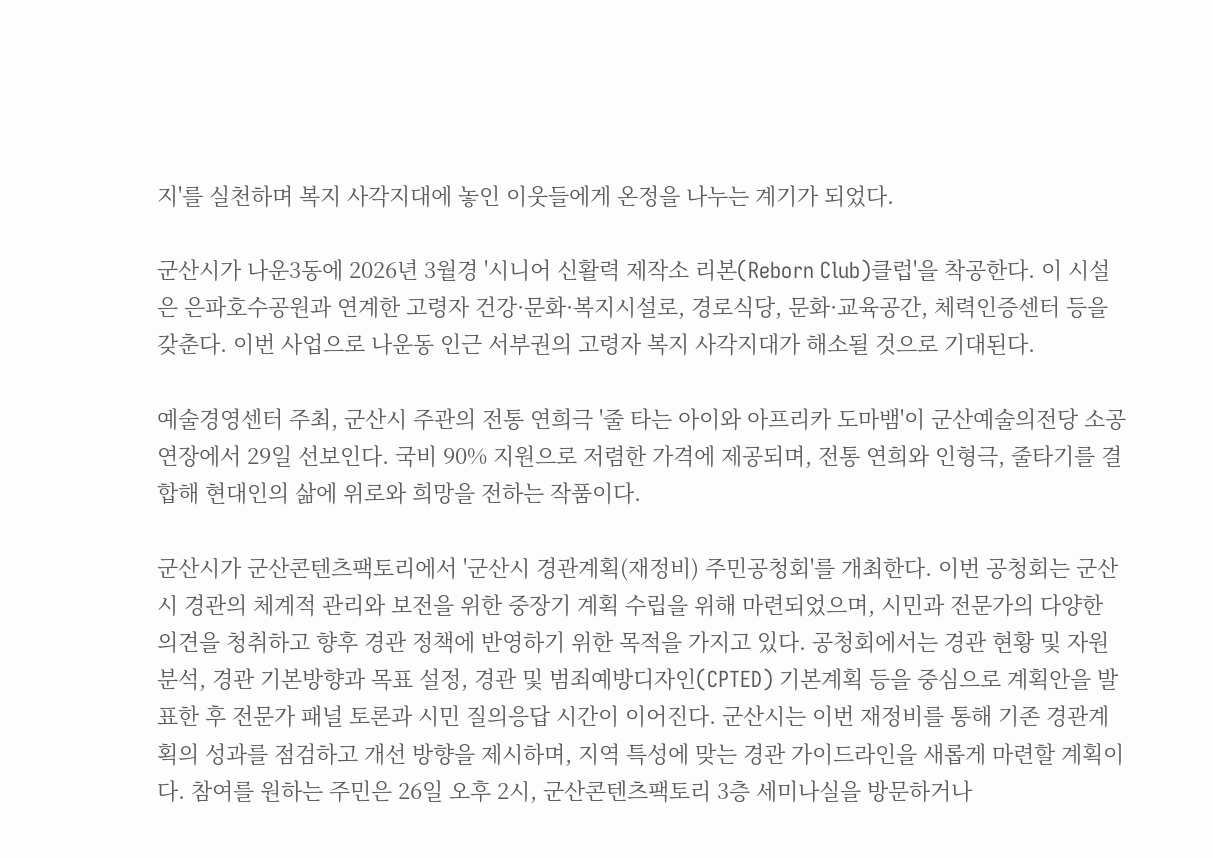지'를 실천하며 복지 사각지대에 놓인 이웃들에게 온정을 나누는 계기가 되었다.

군산시가 나운3동에 2026년 3월경 '시니어 신활력 제작소 리본(Reborn Club)클럽'을 착공한다. 이 시설은 은파호수공원과 연계한 고령자 건강·문화·복지시설로, 경로식당, 문화·교육공간, 체력인증센터 등을 갖춘다. 이번 사업으로 나운동 인근 서부권의 고령자 복지 사각지대가 해소될 것으로 기대된다.

예술경영센터 주최, 군산시 주관의 전통 연희극 '줄 타는 아이와 아프리카 도마뱀'이 군산예술의전당 소공연장에서 29일 선보인다. 국비 90% 지원으로 저렴한 가격에 제공되며, 전통 연희와 인형극, 줄타기를 결합해 현대인의 삶에 위로와 희망을 전하는 작품이다.

군산시가 군산콘텐츠팩토리에서 '군산시 경관계획(재정비) 주민공청회'를 개최한다. 이번 공청회는 군산시 경관의 체계적 관리와 보전을 위한 중장기 계획 수립을 위해 마련되었으며, 시민과 전문가의 다양한 의견을 청취하고 향후 경관 정책에 반영하기 위한 목적을 가지고 있다. 공청회에서는 경관 현황 및 자원 분석, 경관 기본방향과 목표 설정, 경관 및 범죄예방디자인(CPTED) 기본계획 등을 중심으로 계획안을 발표한 후 전문가 패널 토론과 시민 질의응답 시간이 이어진다. 군산시는 이번 재정비를 통해 기존 경관계획의 성과를 점검하고 개선 방향을 제시하며, 지역 특성에 맞는 경관 가이드라인을 새롭게 마련할 계획이다. 참여를 원하는 주민은 26일 오후 2시, 군산콘텐츠팩토리 3층 세미나실을 방문하거나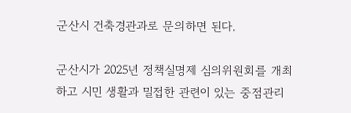군산시 건축경관과로 문의하면 된다.

군산시가 2025년 정책실명제 심의위원회를 개최하고 시민 생활과 밀접한 관련이 있는 중점관리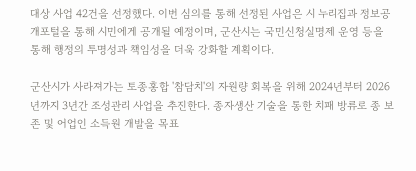대상 사업 42건을 선정했다. 이번 심의를 통해 선정된 사업은 시 누리집과 정보공개포털을 통해 시민에게 공개될 예정이며, 군산시는 국민신청실명제 운영 등을 통해 행정의 투명성과 책임성을 더욱 강화할 계획이다.

군산시가 사라져가는 토종홍합 '참담치'의 자원량 회복을 위해 2024년부터 2026년까지 3년간 조성관리 사업을 추진한다. 종자생산 기술을 통한 치패 방류로 종 보존 및 어업인 소득원 개발을 목표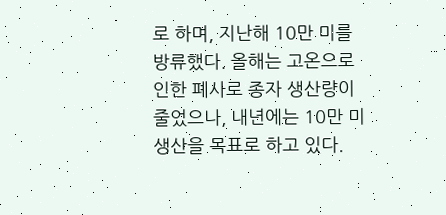로 하며, 지난해 10만 미를 방류했다. 올해는 고온으로 인한 폐사로 종자 생산량이 줄었으나, 내년에는 10만 미 생산을 목표로 하고 있다.